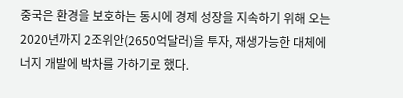중국은 환경을 보호하는 동시에 경제 성장을 지속하기 위해 오는 2020년까지 2조위안(2650억달러)을 투자, 재생가능한 대체에너지 개발에 박차를 가하기로 했다.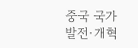중국 국가발전·개혁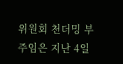위원회 천더밍 부주임은 지난 4일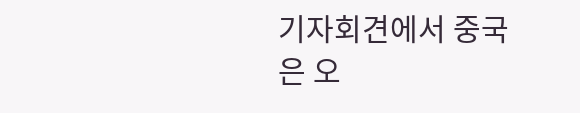기자회견에서 중국은 오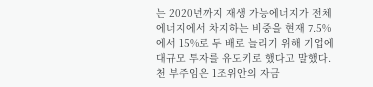는 2020년까지 재생 가능에너지가 전체 에너지에서 차지하는 비중을 현재 7.5%에서 15%로 두 배로 늘리기 위해 기업에 대규모 투자를 유도키로 했다고 말했다.
천 부주임은 1조위안의 자금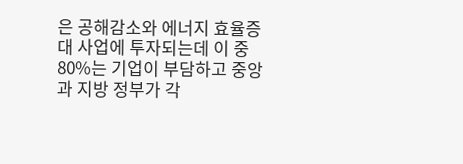은 공해감소와 에너지 효율증대 사업에 투자되는데 이 중 80%는 기업이 부담하고 중앙과 지방 정부가 각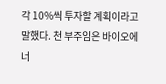각 10%씩 투자할 계획이라고 말했다. 천 부주임은 바이오에너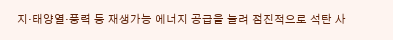지·태양열·풍력 등 재생가능 에너지 공급을 늘려 점진적으로 석탄 사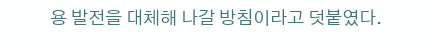용 발전을 대체해 나갈 방침이라고 덧붙였다.